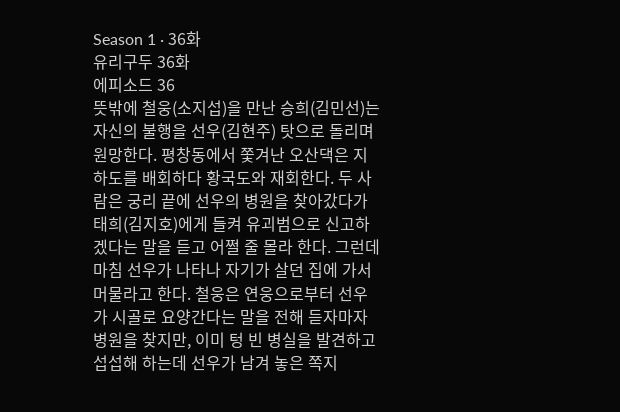Season 1 · 36화
유리구두 36화
에피소드 36
뜻밖에 철웅(소지섭)을 만난 승희(김민선)는 자신의 불행을 선우(김현주) 탓으로 돌리며 원망한다. 평창동에서 쫓겨난 오산댁은 지하도를 배회하다 황국도와 재회한다. 두 사람은 궁리 끝에 선우의 병원을 찾아갔다가 태희(김지호)에게 들켜 유괴범으로 신고하겠다는 말을 듣고 어쩔 줄 몰라 한다. 그런데 마침 선우가 나타나 자기가 살던 집에 가서 머물라고 한다. 철웅은 연웅으로부터 선우가 시골로 요양간다는 말을 전해 듣자마자 병원을 찾지만, 이미 텅 빈 병실을 발견하고 섭섭해 하는데 선우가 남겨 놓은 쪽지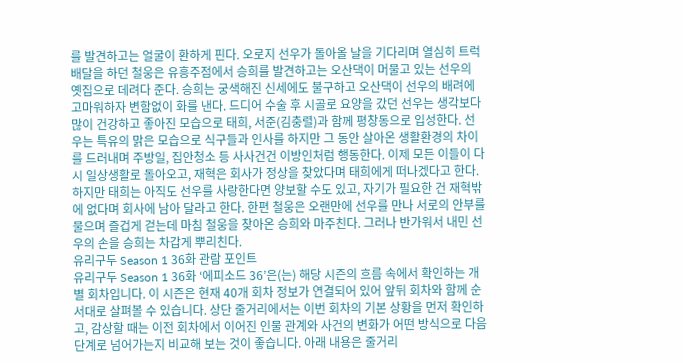를 발견하고는 얼굴이 환하게 핀다. 오로지 선우가 돌아올 날을 기다리며 열심히 트럭 배달을 하던 철웅은 유흥주점에서 승희를 발견하고는 오산댁이 머물고 있는 선우의 옛집으로 데려다 준다. 승희는 궁색해진 신세에도 불구하고 오산댁이 선우의 배려에 고마워하자 변함없이 화를 낸다. 드디어 수술 후 시골로 요양을 갔던 선우는 생각보다 많이 건강하고 좋아진 모습으로 태희, 서준(김충렬)과 함께 평창동으로 입성한다. 선우는 특유의 맑은 모습으로 식구들과 인사를 하지만 그 동안 살아온 생활환경의 차이를 드러내며 주방일, 집안청소 등 사사건건 이방인처럼 행동한다. 이제 모든 이들이 다시 일상생활로 돌아오고, 재혁은 회사가 정상을 찾았다며 태희에게 떠나겠다고 한다. 하지만 태희는 아직도 선우를 사랑한다면 양보할 수도 있고, 자기가 필요한 건 재혁밖에 없다며 회사에 남아 달라고 한다. 한편 철웅은 오랜만에 선우를 만나 서로의 안부를 물으며 즐겁게 걷는데 마침 철웅을 찾아온 승희와 마주친다. 그러나 반가워서 내민 선우의 손을 승희는 차갑게 뿌리친다.
유리구두 Season 1 36화 관람 포인트
유리구두 Season 1 36화 ‘에피소드 36’은(는) 해당 시즌의 흐름 속에서 확인하는 개별 회차입니다. 이 시즌은 현재 40개 회차 정보가 연결되어 있어 앞뒤 회차와 함께 순서대로 살펴볼 수 있습니다. 상단 줄거리에서는 이번 회차의 기본 상황을 먼저 확인하고, 감상할 때는 이전 회차에서 이어진 인물 관계와 사건의 변화가 어떤 방식으로 다음 단계로 넘어가는지 비교해 보는 것이 좋습니다. 아래 내용은 줄거리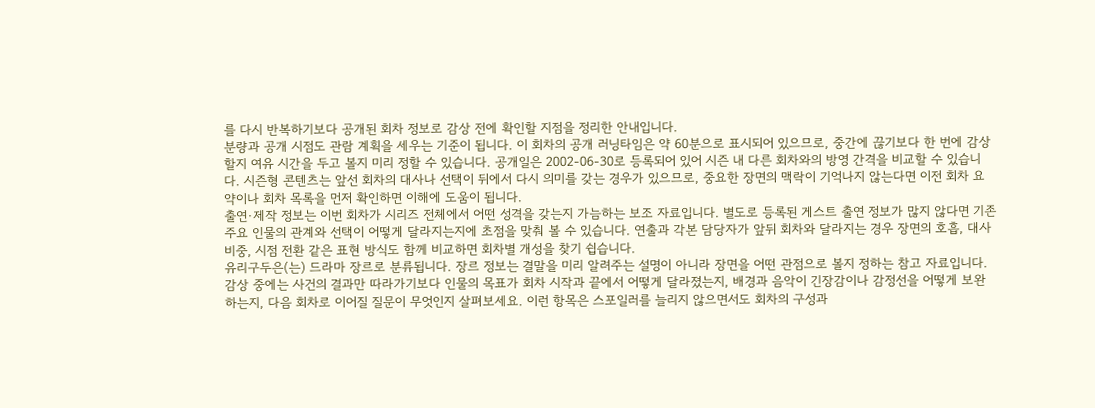를 다시 반복하기보다 공개된 회차 정보로 감상 전에 확인할 지점을 정리한 안내입니다.
분량과 공개 시점도 관람 계획을 세우는 기준이 됩니다. 이 회차의 공개 러닝타임은 약 60분으로 표시되어 있으므로, 중간에 끊기보다 한 번에 감상할지 여유 시간을 두고 볼지 미리 정할 수 있습니다. 공개일은 2002-06-30로 등록되어 있어 시즌 내 다른 회차와의 방영 간격을 비교할 수 있습니다. 시즌형 콘텐츠는 앞선 회차의 대사나 선택이 뒤에서 다시 의미를 갖는 경우가 있으므로, 중요한 장면의 맥락이 기억나지 않는다면 이전 회차 요약이나 회차 목록을 먼저 확인하면 이해에 도움이 됩니다.
출연·제작 정보는 이번 회차가 시리즈 전체에서 어떤 성격을 갖는지 가늠하는 보조 자료입니다. 별도로 등록된 게스트 출연 정보가 많지 않다면 기존 주요 인물의 관계와 선택이 어떻게 달라지는지에 초점을 맞춰 볼 수 있습니다. 연출과 각본 담당자가 앞뒤 회차와 달라지는 경우 장면의 호흡, 대사 비중, 시점 전환 같은 표현 방식도 함께 비교하면 회차별 개성을 찾기 쉽습니다.
유리구두은(는) 드라마 장르로 분류됩니다. 장르 정보는 결말을 미리 알려주는 설명이 아니라 장면을 어떤 관점으로 볼지 정하는 참고 자료입니다. 감상 중에는 사건의 결과만 따라가기보다 인물의 목표가 회차 시작과 끝에서 어떻게 달라졌는지, 배경과 음악이 긴장감이나 감정선을 어떻게 보완하는지, 다음 회차로 이어질 질문이 무엇인지 살펴보세요. 이런 항목은 스포일러를 늘리지 않으면서도 회차의 구성과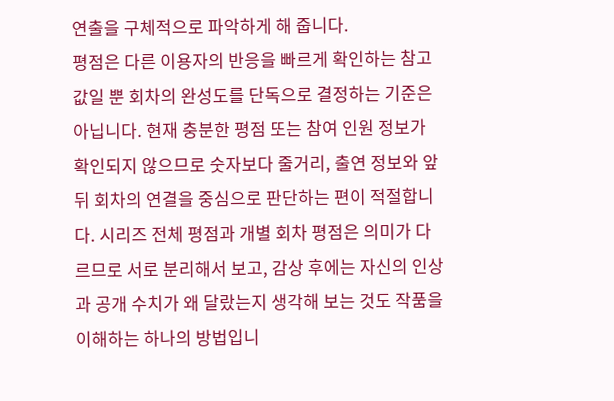연출을 구체적으로 파악하게 해 줍니다.
평점은 다른 이용자의 반응을 빠르게 확인하는 참고값일 뿐 회차의 완성도를 단독으로 결정하는 기준은 아닙니다. 현재 충분한 평점 또는 참여 인원 정보가 확인되지 않으므로 숫자보다 줄거리, 출연 정보와 앞뒤 회차의 연결을 중심으로 판단하는 편이 적절합니다. 시리즈 전체 평점과 개별 회차 평점은 의미가 다르므로 서로 분리해서 보고, 감상 후에는 자신의 인상과 공개 수치가 왜 달랐는지 생각해 보는 것도 작품을 이해하는 하나의 방법입니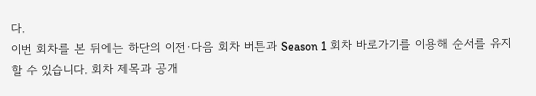다.
이번 회차를 본 뒤에는 하단의 이전·다음 회차 버튼과 Season 1 회차 바로가기를 이용해 순서를 유지할 수 있습니다. 회차 제목과 공개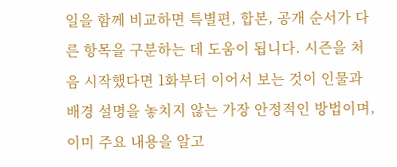일을 함께 비교하면 특별편, 합본, 공개 순서가 다른 항목을 구분하는 데 도움이 됩니다. 시즌을 처음 시작했다면 1화부터 이어서 보는 것이 인물과 배경 설명을 놓치지 않는 가장 안정적인 방법이며, 이미 주요 내용을 알고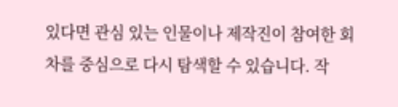있다면 관심 있는 인물이나 제작진이 참여한 회차를 중심으로 다시 탐색할 수 있습니다. 작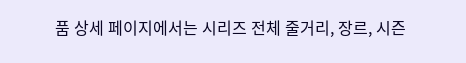품 상세 페이지에서는 시리즈 전체 줄거리, 장르, 시즌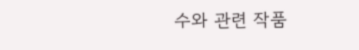수와 관련 작품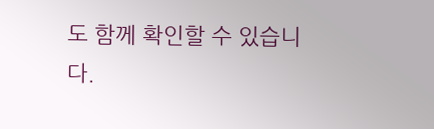도 함께 확인할 수 있습니다.